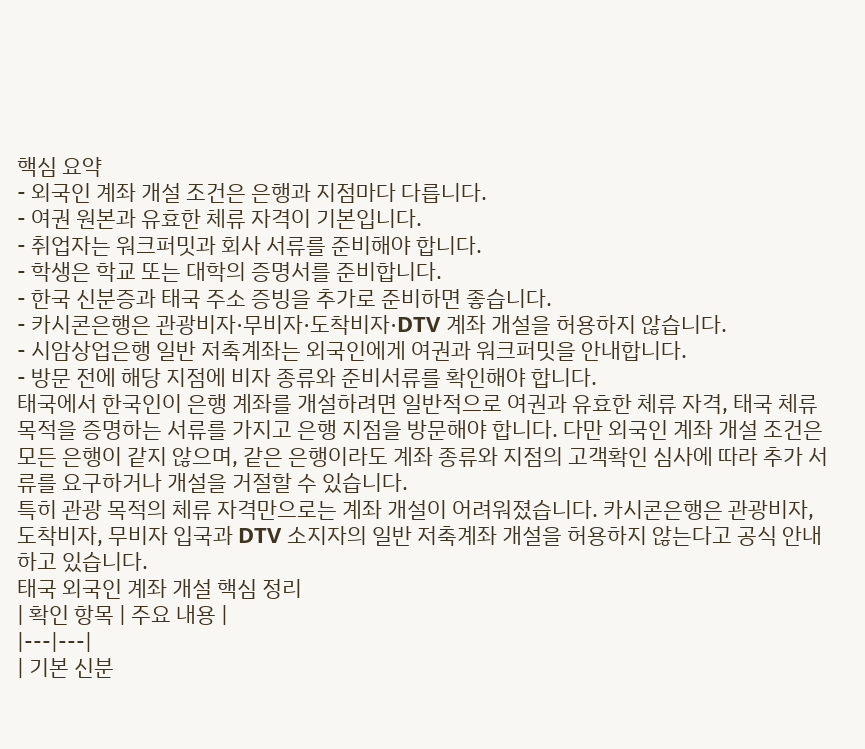핵심 요약
- 외국인 계좌 개설 조건은 은행과 지점마다 다릅니다.
- 여권 원본과 유효한 체류 자격이 기본입니다.
- 취업자는 워크퍼밋과 회사 서류를 준비해야 합니다.
- 학생은 학교 또는 대학의 증명서를 준비합니다.
- 한국 신분증과 태국 주소 증빙을 추가로 준비하면 좋습니다.
- 카시콘은행은 관광비자·무비자·도착비자·DTV 계좌 개설을 허용하지 않습니다.
- 시암상업은행 일반 저축계좌는 외국인에게 여권과 워크퍼밋을 안내합니다.
- 방문 전에 해당 지점에 비자 종류와 준비서류를 확인해야 합니다.
태국에서 한국인이 은행 계좌를 개설하려면 일반적으로 여권과 유효한 체류 자격, 태국 체류 목적을 증명하는 서류를 가지고 은행 지점을 방문해야 합니다. 다만 외국인 계좌 개설 조건은 모든 은행이 같지 않으며, 같은 은행이라도 계좌 종류와 지점의 고객확인 심사에 따라 추가 서류를 요구하거나 개설을 거절할 수 있습니다.
특히 관광 목적의 체류 자격만으로는 계좌 개설이 어려워졌습니다. 카시콘은행은 관광비자, 도착비자, 무비자 입국과 DTV 소지자의 일반 저축계좌 개설을 허용하지 않는다고 공식 안내하고 있습니다.
태국 외국인 계좌 개설 핵심 정리
| 확인 항목 | 주요 내용 |
|---|---|
| 기본 신분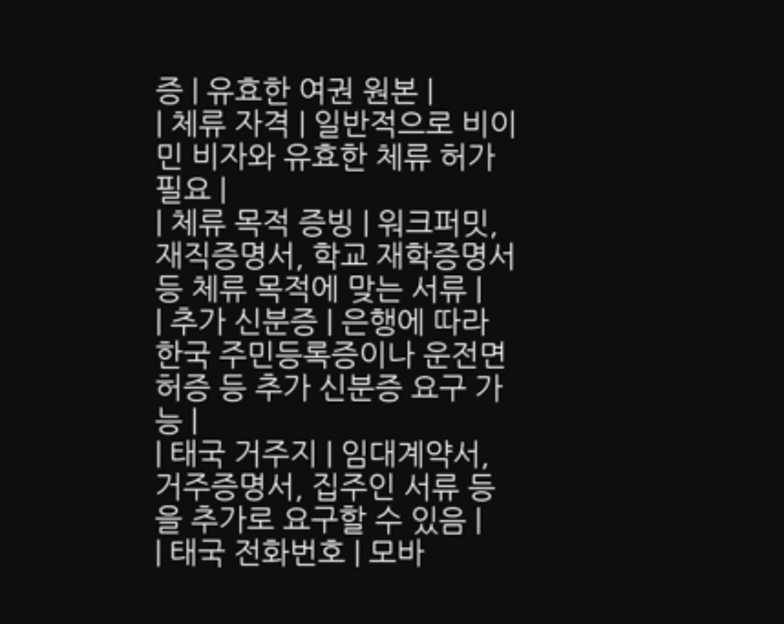증 | 유효한 여권 원본 |
| 체류 자격 | 일반적으로 비이민 비자와 유효한 체류 허가 필요 |
| 체류 목적 증빙 | 워크퍼밋, 재직증명서, 학교 재학증명서 등 체류 목적에 맞는 서류 |
| 추가 신분증 | 은행에 따라 한국 주민등록증이나 운전면허증 등 추가 신분증 요구 가능 |
| 태국 거주지 | 임대계약서, 거주증명서, 집주인 서류 등을 추가로 요구할 수 있음 |
| 태국 전화번호 | 모바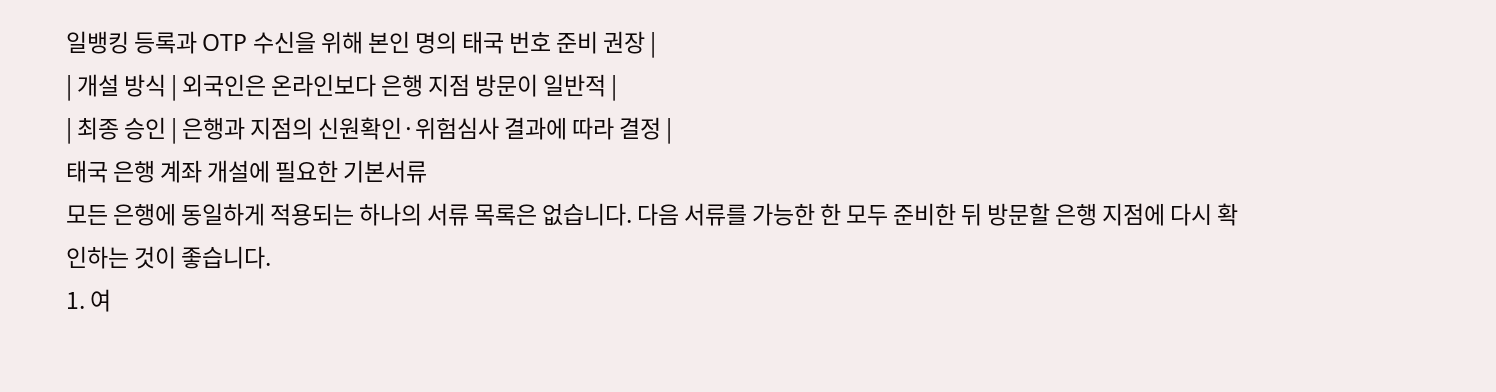일뱅킹 등록과 OTP 수신을 위해 본인 명의 태국 번호 준비 권장 |
| 개설 방식 | 외국인은 온라인보다 은행 지점 방문이 일반적 |
| 최종 승인 | 은행과 지점의 신원확인·위험심사 결과에 따라 결정 |
태국 은행 계좌 개설에 필요한 기본서류
모든 은행에 동일하게 적용되는 하나의 서류 목록은 없습니다. 다음 서류를 가능한 한 모두 준비한 뒤 방문할 은행 지점에 다시 확인하는 것이 좋습니다.
1. 여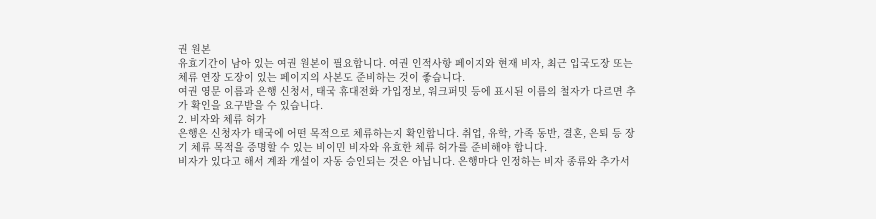권 원본
유효기간이 남아 있는 여권 원본이 필요합니다. 여권 인적사항 페이지와 현재 비자, 최근 입국도장 또는 체류 연장 도장이 있는 페이지의 사본도 준비하는 것이 좋습니다.
여권 영문 이름과 은행 신청서, 태국 휴대전화 가입정보, 워크퍼밋 등에 표시된 이름의 철자가 다르면 추가 확인을 요구받을 수 있습니다.
2. 비자와 체류 허가
은행은 신청자가 태국에 어떤 목적으로 체류하는지 확인합니다. 취업, 유학, 가족 동반, 결혼, 은퇴 등 장기 체류 목적을 증명할 수 있는 비이민 비자와 유효한 체류 허가를 준비해야 합니다.
비자가 있다고 해서 계좌 개설이 자동 승인되는 것은 아닙니다. 은행마다 인정하는 비자 종류와 추가서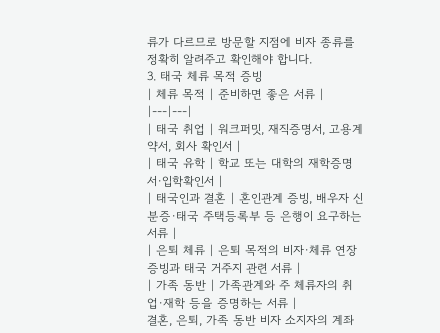류가 다르므로 방문할 지점에 비자 종류를 정확히 알려주고 확인해야 합니다.
3. 태국 체류 목적 증빙
| 체류 목적 | 준비하면 좋은 서류 |
|---|---|
| 태국 취업 | 워크퍼밋, 재직증명서, 고용계약서, 회사 확인서 |
| 태국 유학 | 학교 또는 대학의 재학증명서·입학확인서 |
| 태국인과 결혼 | 혼인관계 증빙, 배우자 신분증·태국 주택등록부 등 은행이 요구하는 서류 |
| 은퇴 체류 | 은퇴 목적의 비자·체류 연장 증빙과 태국 거주지 관련 서류 |
| 가족 동반 | 가족관계와 주 체류자의 취업·재학 등을 증명하는 서류 |
결혼, 은퇴, 가족 동반 비자 소지자의 계좌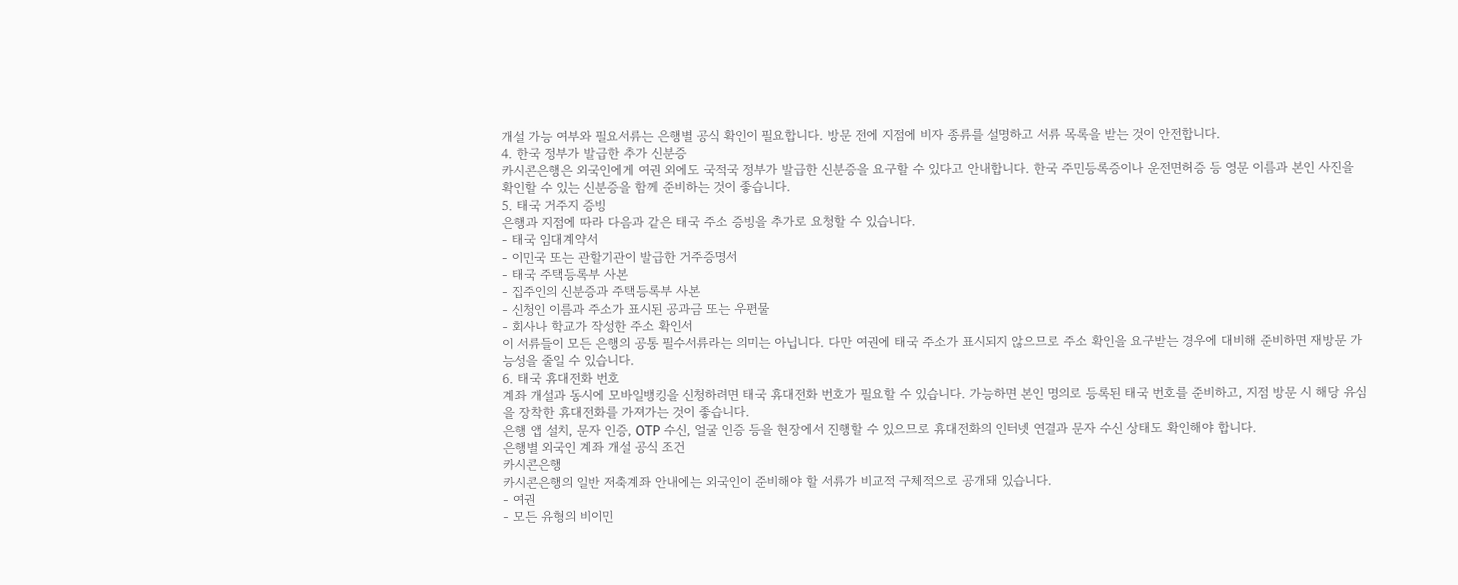개설 가능 여부와 필요서류는 은행별 공식 확인이 필요합니다. 방문 전에 지점에 비자 종류를 설명하고 서류 목록을 받는 것이 안전합니다.
4. 한국 정부가 발급한 추가 신분증
카시콘은행은 외국인에게 여권 외에도 국적국 정부가 발급한 신분증을 요구할 수 있다고 안내합니다. 한국 주민등록증이나 운전면허증 등 영문 이름과 본인 사진을 확인할 수 있는 신분증을 함께 준비하는 것이 좋습니다.
5. 태국 거주지 증빙
은행과 지점에 따라 다음과 같은 태국 주소 증빙을 추가로 요청할 수 있습니다.
- 태국 임대계약서
- 이민국 또는 관할기관이 발급한 거주증명서
- 태국 주택등록부 사본
- 집주인의 신분증과 주택등록부 사본
- 신청인 이름과 주소가 표시된 공과금 또는 우편물
- 회사나 학교가 작성한 주소 확인서
이 서류들이 모든 은행의 공통 필수서류라는 의미는 아닙니다. 다만 여권에 태국 주소가 표시되지 않으므로 주소 확인을 요구받는 경우에 대비해 준비하면 재방문 가능성을 줄일 수 있습니다.
6. 태국 휴대전화 번호
계좌 개설과 동시에 모바일뱅킹을 신청하려면 태국 휴대전화 번호가 필요할 수 있습니다. 가능하면 본인 명의로 등록된 태국 번호를 준비하고, 지점 방문 시 해당 유심을 장착한 휴대전화를 가져가는 것이 좋습니다.
은행 앱 설치, 문자 인증, OTP 수신, 얼굴 인증 등을 현장에서 진행할 수 있으므로 휴대전화의 인터넷 연결과 문자 수신 상태도 확인해야 합니다.
은행별 외국인 계좌 개설 공식 조건
카시콘은행
카시콘은행의 일반 저축계좌 안내에는 외국인이 준비해야 할 서류가 비교적 구체적으로 공개돼 있습니다.
- 여권
- 모든 유형의 비이민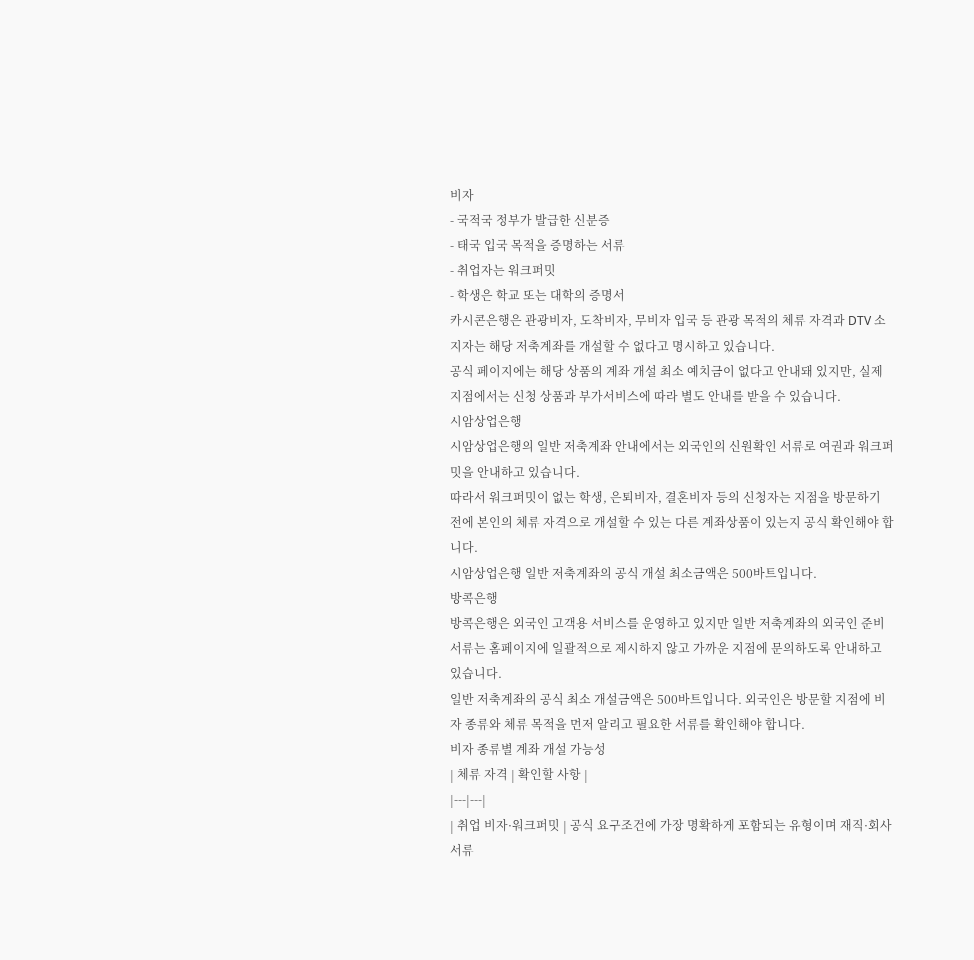비자
- 국적국 정부가 발급한 신분증
- 태국 입국 목적을 증명하는 서류
- 취업자는 워크퍼밋
- 학생은 학교 또는 대학의 증명서
카시콘은행은 관광비자, 도착비자, 무비자 입국 등 관광 목적의 체류 자격과 DTV 소지자는 해당 저축계좌를 개설할 수 없다고 명시하고 있습니다.
공식 페이지에는 해당 상품의 계좌 개설 최소 예치금이 없다고 안내돼 있지만, 실제 지점에서는 신청 상품과 부가서비스에 따라 별도 안내를 받을 수 있습니다.
시암상업은행
시암상업은행의 일반 저축계좌 안내에서는 외국인의 신원확인 서류로 여권과 워크퍼밋을 안내하고 있습니다.
따라서 워크퍼밋이 없는 학생, 은퇴비자, 결혼비자 등의 신청자는 지점을 방문하기 전에 본인의 체류 자격으로 개설할 수 있는 다른 계좌상품이 있는지 공식 확인해야 합니다.
시암상업은행 일반 저축계좌의 공식 개설 최소금액은 500바트입니다.
방콕은행
방콕은행은 외국인 고객용 서비스를 운영하고 있지만 일반 저축계좌의 외국인 준비서류는 홈페이지에 일괄적으로 제시하지 않고 가까운 지점에 문의하도록 안내하고 있습니다.
일반 저축계좌의 공식 최소 개설금액은 500바트입니다. 외국인은 방문할 지점에 비자 종류와 체류 목적을 먼저 알리고 필요한 서류를 확인해야 합니다.
비자 종류별 계좌 개설 가능성
| 체류 자격 | 확인할 사항 |
|---|---|
| 취업 비자·워크퍼밋 | 공식 요구조건에 가장 명확하게 포함되는 유형이며 재직·회사 서류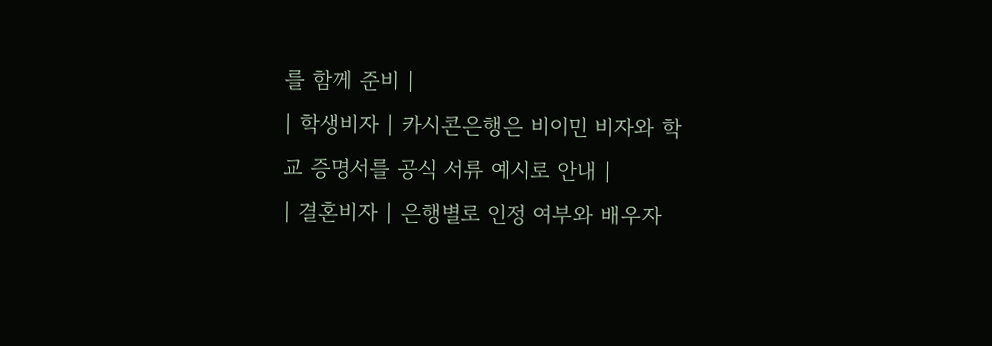를 함께 준비 |
| 학생비자 | 카시콘은행은 비이민 비자와 학교 증명서를 공식 서류 예시로 안내 |
| 결혼비자 | 은행별로 인정 여부와 배우자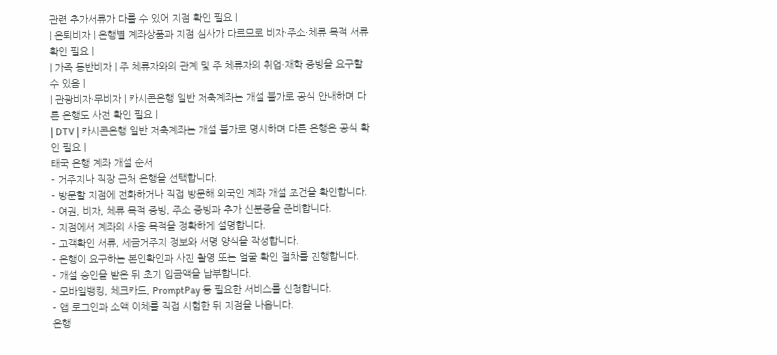관련 추가서류가 다를 수 있어 지점 확인 필요 |
| 은퇴비자 | 은행별 계좌상품과 지점 심사가 다르므로 비자·주소·체류 목적 서류 확인 필요 |
| 가족 동반비자 | 주 체류자와의 관계 및 주 체류자의 취업·재학 증빙을 요구할 수 있음 |
| 관광비자·무비자 | 카시콘은행 일반 저축계좌는 개설 불가로 공식 안내하며 다른 은행도 사전 확인 필요 |
| DTV | 카시콘은행 일반 저축계좌는 개설 불가로 명시하며 다른 은행은 공식 확인 필요 |
태국 은행 계좌 개설 순서
- 거주지나 직장 근처 은행을 선택합니다.
- 방문할 지점에 전화하거나 직접 방문해 외국인 계좌 개설 조건을 확인합니다.
- 여권, 비자, 체류 목적 증빙, 주소 증빙과 추가 신분증을 준비합니다.
- 지점에서 계좌의 사용 목적을 정확하게 설명합니다.
- 고객확인 서류, 세금거주지 정보와 서명 양식을 작성합니다.
- 은행이 요구하는 본인확인과 사진 촬영 또는 얼굴 확인 절차를 진행합니다.
- 개설 승인을 받은 뒤 초기 입금액을 납부합니다.
- 모바일뱅킹, 체크카드, PromptPay 등 필요한 서비스를 신청합니다.
- 앱 로그인과 소액 이체를 직접 시험한 뒤 지점을 나옵니다.
은행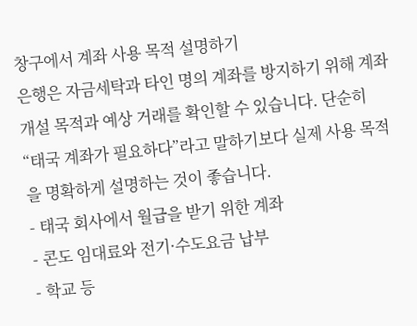창구에서 계좌 사용 목적 설명하기
은행은 자금세탁과 타인 명의 계좌를 방지하기 위해 계좌 개설 목적과 예상 거래를 확인할 수 있습니다. 단순히 “태국 계좌가 필요하다”라고 말하기보다 실제 사용 목적을 명확하게 설명하는 것이 좋습니다.
- 태국 회사에서 월급을 받기 위한 계좌
- 콘도 임대료와 전기·수도요금 납부
- 학교 등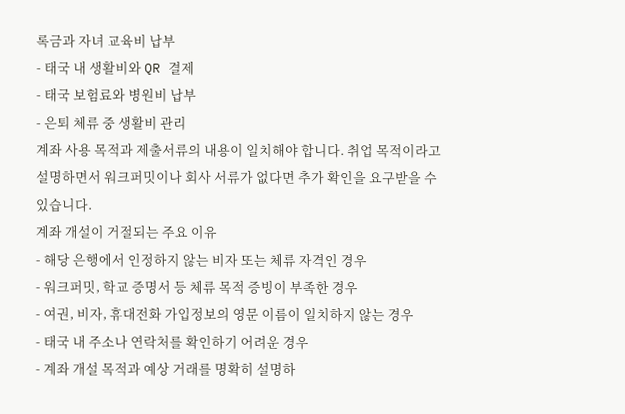록금과 자녀 교육비 납부
- 태국 내 생활비와 QR 결제
- 태국 보험료와 병원비 납부
- 은퇴 체류 중 생활비 관리
계좌 사용 목적과 제출서류의 내용이 일치해야 합니다. 취업 목적이라고 설명하면서 워크퍼밋이나 회사 서류가 없다면 추가 확인을 요구받을 수 있습니다.
계좌 개설이 거절되는 주요 이유
- 해당 은행에서 인정하지 않는 비자 또는 체류 자격인 경우
- 워크퍼밋, 학교 증명서 등 체류 목적 증빙이 부족한 경우
- 여권, 비자, 휴대전화 가입정보의 영문 이름이 일치하지 않는 경우
- 태국 내 주소나 연락처를 확인하기 어려운 경우
- 계좌 개설 목적과 예상 거래를 명확히 설명하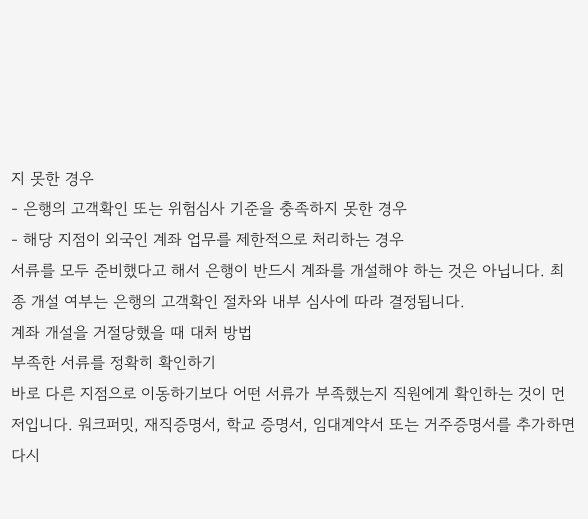지 못한 경우
- 은행의 고객확인 또는 위험심사 기준을 충족하지 못한 경우
- 해당 지점이 외국인 계좌 업무를 제한적으로 처리하는 경우
서류를 모두 준비했다고 해서 은행이 반드시 계좌를 개설해야 하는 것은 아닙니다. 최종 개설 여부는 은행의 고객확인 절차와 내부 심사에 따라 결정됩니다.
계좌 개설을 거절당했을 때 대처 방법
부족한 서류를 정확히 확인하기
바로 다른 지점으로 이동하기보다 어떤 서류가 부족했는지 직원에게 확인하는 것이 먼저입니다. 워크퍼밋, 재직증명서, 학교 증명서, 임대계약서 또는 거주증명서를 추가하면 다시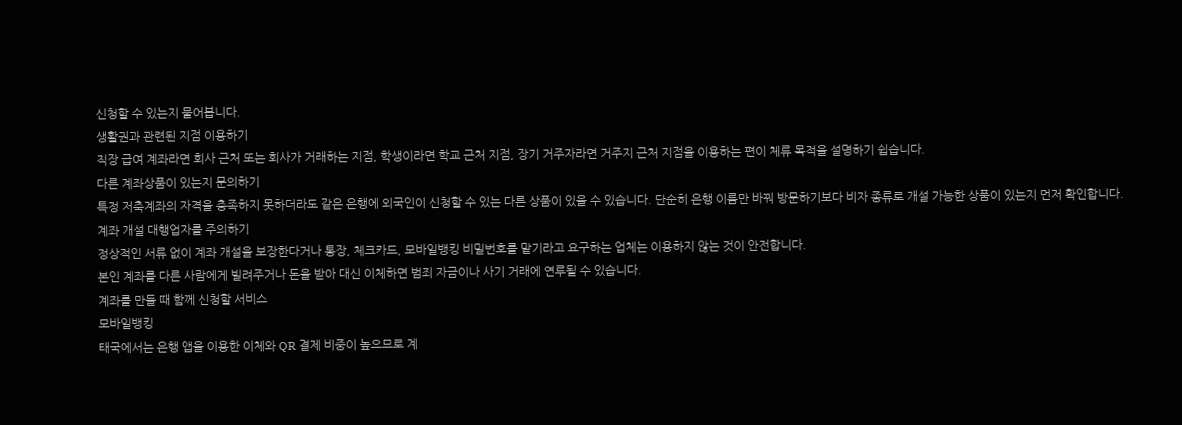신청할 수 있는지 물어봅니다.
생활권과 관련된 지점 이용하기
직장 급여 계좌라면 회사 근처 또는 회사가 거래하는 지점, 학생이라면 학교 근처 지점, 장기 거주자라면 거주지 근처 지점을 이용하는 편이 체류 목적을 설명하기 쉽습니다.
다른 계좌상품이 있는지 문의하기
특정 저축계좌의 자격을 충족하지 못하더라도 같은 은행에 외국인이 신청할 수 있는 다른 상품이 있을 수 있습니다. 단순히 은행 이름만 바꿔 방문하기보다 비자 종류로 개설 가능한 상품이 있는지 먼저 확인합니다.
계좌 개설 대행업자를 주의하기
정상적인 서류 없이 계좌 개설을 보장한다거나 통장, 체크카드, 모바일뱅킹 비밀번호를 맡기라고 요구하는 업체는 이용하지 않는 것이 안전합니다.
본인 계좌를 다른 사람에게 빌려주거나 돈을 받아 대신 이체하면 범죄 자금이나 사기 거래에 연루될 수 있습니다.
계좌를 만들 때 함께 신청할 서비스
모바일뱅킹
태국에서는 은행 앱을 이용한 이체와 QR 결제 비중이 높으므로 계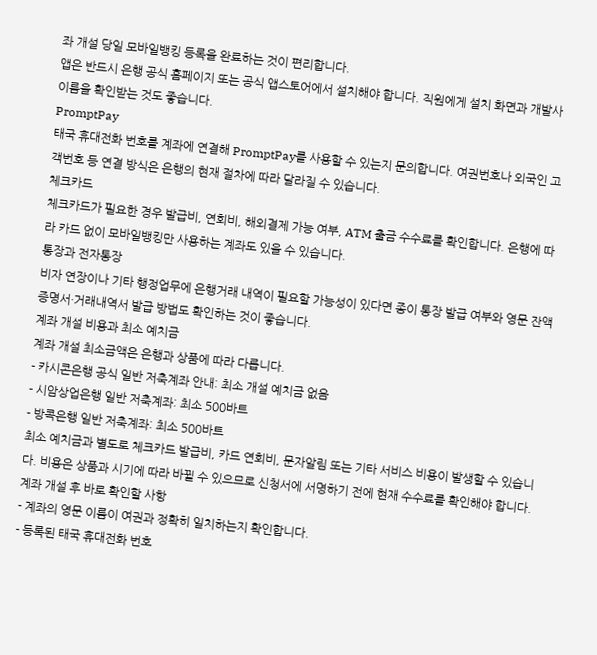좌 개설 당일 모바일뱅킹 등록을 완료하는 것이 편리합니다.
앱은 반드시 은행 공식 홈페이지 또는 공식 앱스토어에서 설치해야 합니다. 직원에게 설치 화면과 개발사 이름을 확인받는 것도 좋습니다.
PromptPay
태국 휴대전화 번호를 계좌에 연결해 PromptPay를 사용할 수 있는지 문의합니다. 여권번호나 외국인 고객번호 등 연결 방식은 은행의 현재 절차에 따라 달라질 수 있습니다.
체크카드
체크카드가 필요한 경우 발급비, 연회비, 해외결제 가능 여부, ATM 출금 수수료를 확인합니다. 은행에 따라 카드 없이 모바일뱅킹만 사용하는 계좌도 있을 수 있습니다.
통장과 전자통장
비자 연장이나 기타 행정업무에 은행거래 내역이 필요할 가능성이 있다면 종이 통장 발급 여부와 영문 잔액증명서·거래내역서 발급 방법도 확인하는 것이 좋습니다.
계좌 개설 비용과 최소 예치금
계좌 개설 최소금액은 은행과 상품에 따라 다릅니다.
- 카시콘은행 공식 일반 저축계좌 안내: 최소 개설 예치금 없음
- 시암상업은행 일반 저축계좌: 최소 500바트
- 방콕은행 일반 저축계좌: 최소 500바트
최소 예치금과 별도로 체크카드 발급비, 카드 연회비, 문자알림 또는 기타 서비스 비용이 발생할 수 있습니다. 비용은 상품과 시기에 따라 바뀔 수 있으므로 신청서에 서명하기 전에 현재 수수료를 확인해야 합니다.
계좌 개설 후 바로 확인할 사항
- 계좌의 영문 이름이 여권과 정확히 일치하는지 확인합니다.
- 등록된 태국 휴대전화 번호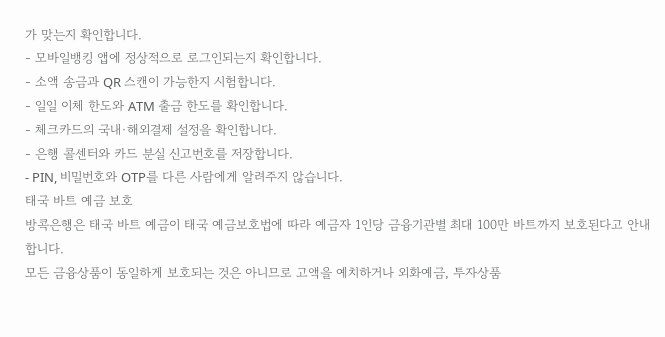가 맞는지 확인합니다.
- 모바일뱅킹 앱에 정상적으로 로그인되는지 확인합니다.
- 소액 송금과 QR 스캔이 가능한지 시험합니다.
- 일일 이체 한도와 ATM 출금 한도를 확인합니다.
- 체크카드의 국내·해외결제 설정을 확인합니다.
- 은행 콜센터와 카드 분실 신고번호를 저장합니다.
- PIN, 비밀번호와 OTP를 다른 사람에게 알려주지 않습니다.
태국 바트 예금 보호
방콕은행은 태국 바트 예금이 태국 예금보호법에 따라 예금자 1인당 금융기관별 최대 100만 바트까지 보호된다고 안내합니다.
모든 금융상품이 동일하게 보호되는 것은 아니므로 고액을 예치하거나 외화예금, 투자상품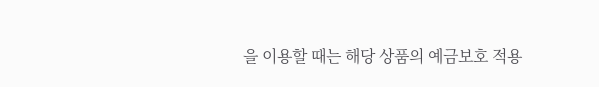을 이용할 때는 해당 상품의 예금보호 적용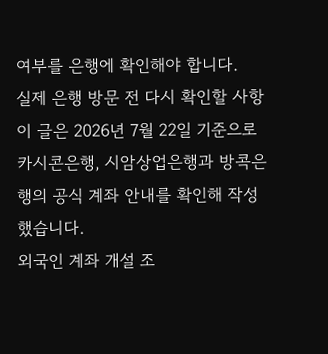여부를 은행에 확인해야 합니다.
실제 은행 방문 전 다시 확인할 사항
이 글은 2026년 7월 22일 기준으로 카시콘은행, 시암상업은행과 방콕은행의 공식 계좌 안내를 확인해 작성했습니다.
외국인 계좌 개설 조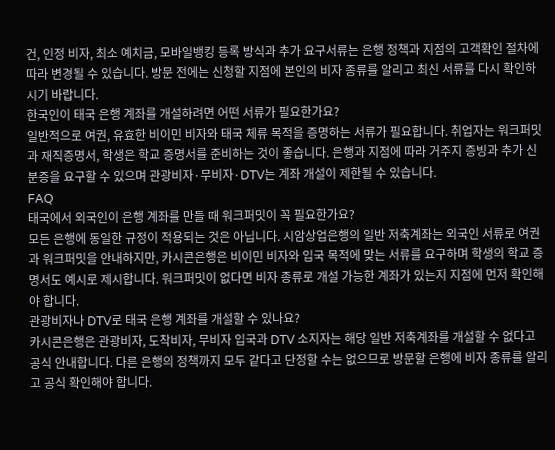건, 인정 비자, 최소 예치금, 모바일뱅킹 등록 방식과 추가 요구서류는 은행 정책과 지점의 고객확인 절차에 따라 변경될 수 있습니다. 방문 전에는 신청할 지점에 본인의 비자 종류를 알리고 최신 서류를 다시 확인하시기 바랍니다.
한국인이 태국 은행 계좌를 개설하려면 어떤 서류가 필요한가요?
일반적으로 여권, 유효한 비이민 비자와 태국 체류 목적을 증명하는 서류가 필요합니다. 취업자는 워크퍼밋과 재직증명서, 학생은 학교 증명서를 준비하는 것이 좋습니다. 은행과 지점에 따라 거주지 증빙과 추가 신분증을 요구할 수 있으며 관광비자·무비자·DTV는 계좌 개설이 제한될 수 있습니다.
FAQ
태국에서 외국인이 은행 계좌를 만들 때 워크퍼밋이 꼭 필요한가요?
모든 은행에 동일한 규정이 적용되는 것은 아닙니다. 시암상업은행의 일반 저축계좌는 외국인 서류로 여권과 워크퍼밋을 안내하지만, 카시콘은행은 비이민 비자와 입국 목적에 맞는 서류를 요구하며 학생의 학교 증명서도 예시로 제시합니다. 워크퍼밋이 없다면 비자 종류로 개설 가능한 계좌가 있는지 지점에 먼저 확인해야 합니다.
관광비자나 DTV로 태국 은행 계좌를 개설할 수 있나요?
카시콘은행은 관광비자, 도착비자, 무비자 입국과 DTV 소지자는 해당 일반 저축계좌를 개설할 수 없다고 공식 안내합니다. 다른 은행의 정책까지 모두 같다고 단정할 수는 없으므로 방문할 은행에 비자 종류를 알리고 공식 확인해야 합니다.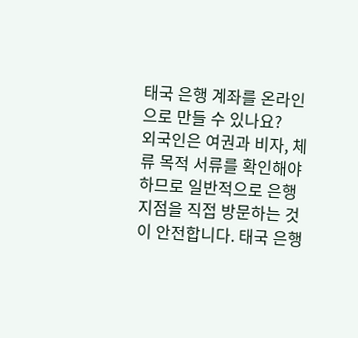태국 은행 계좌를 온라인으로 만들 수 있나요?
외국인은 여권과 비자, 체류 목적 서류를 확인해야 하므로 일반적으로 은행 지점을 직접 방문하는 것이 안전합니다. 태국 은행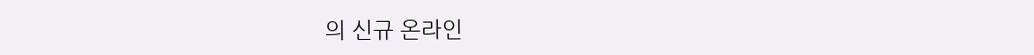의 신규 온라인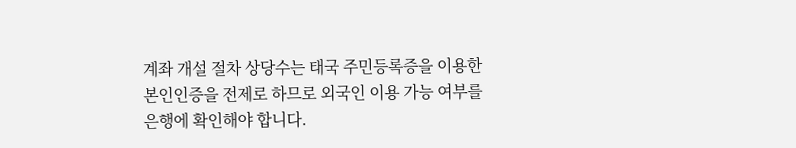계좌 개설 절차 상당수는 태국 주민등록증을 이용한 본인인증을 전제로 하므로 외국인 이용 가능 여부를 은행에 확인해야 합니다.